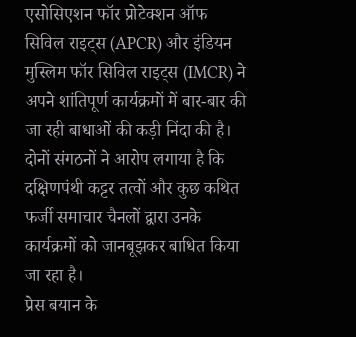एसोसिएशन फॉर प्रोटेक्शन ऑफ सिविल राइट्स (APCR) और इंडियन मुस्लिम फॉर सिविल राइट्स (IMCR) ने अपने शांतिपूर्ण कार्यक्रमों में बार-बार की जा रही बाधाओं की कड़ी निंदा की है। दोनों संगठनों ने आरोप लगाया है कि दक्षिणपंथी कट्टर तत्वों और कुछ कथित फर्जी समाचार चैनलों द्वारा उनके कार्यक्रमों को जानबूझकर बाधित किया जा रहा है।
प्रेस बयान के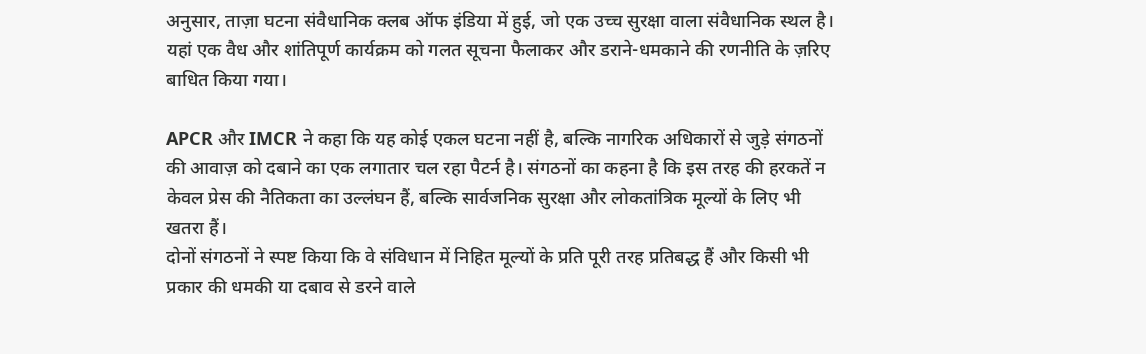अनुसार, ताज़ा घटना संवैधानिक क्लब ऑफ इंडिया में हुई, जो एक उच्च सुरक्षा वाला संवैधानिक स्थल है। यहां एक वैध और शांतिपूर्ण कार्यक्रम को गलत सूचना फैलाकर और डराने-धमकाने की रणनीति के ज़रिए बाधित किया गया।

APCR और IMCR ने कहा कि यह कोई एकल घटना नहीं है, बल्कि नागरिक अधिकारों से जुड़े संगठनों की आवाज़ को दबाने का एक लगातार चल रहा पैटर्न है। संगठनों का कहना है कि इस तरह की हरकतें न केवल प्रेस की नैतिकता का उल्लंघन हैं, बल्कि सार्वजनिक सुरक्षा और लोकतांत्रिक मूल्यों के लिए भी खतरा हैं।
दोनों संगठनों ने स्पष्ट किया कि वे संविधान में निहित मूल्यों के प्रति पूरी तरह प्रतिबद्ध हैं और किसी भी प्रकार की धमकी या दबाव से डरने वाले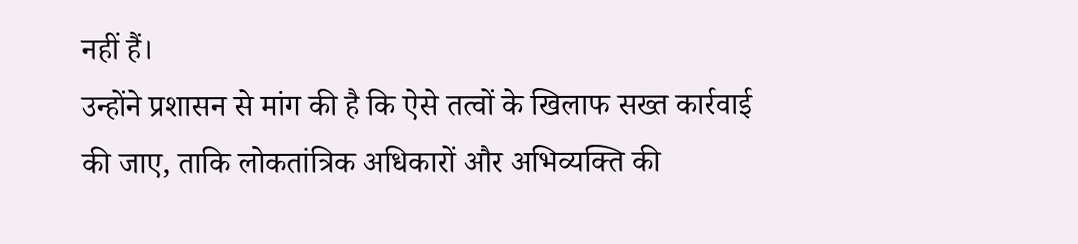नहीं हैं।
उन्होंने प्रशासन से मांग की है कि ऐसे तत्वों के खिलाफ सख्त कार्रवाई की जाए, ताकि लोकतांत्रिक अधिकारों और अभिव्यक्ति की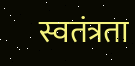स्वतंत्रता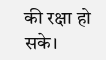की रक्षा हो सके।